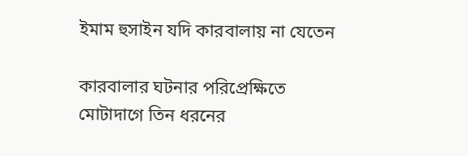ইমাম হুসাইন যদি কারবালায় না যেতেন

কারবালার ঘটনার পরিপ্রেক্ষিতে মোটাদাগে তিন ধরনের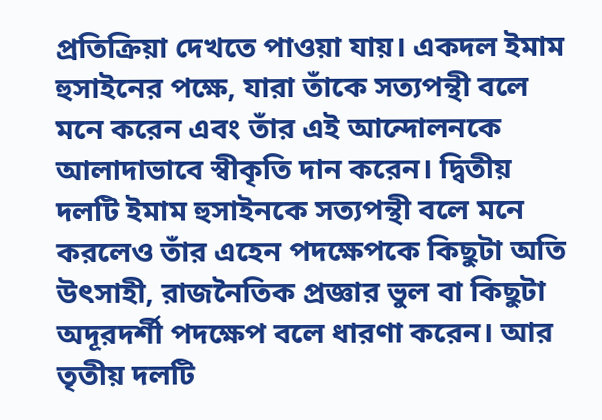প্রতিক্রিয়া দেখতে পাওয়া যায়। একদল ইমাম হুসাইনের পক্ষে, যারা তাঁকে সত্যপন্থী বলে মনে করেন এবং তাঁর এই আন্দোলনকে আলাদাভাবে স্বীকৃতি দান করেন। দ্বিতীয় দলটি ইমাম হুসাইনকে সত্যপন্থী বলে মনে করলেও তাঁর এহেন পদক্ষেপকে কিছুটা অতি উৎসাহী, রাজনৈতিক প্রজ্ঞার ভুল বা কিছুটা অদূরদর্শী পদক্ষেপ বলে ধারণা করেন। আর তৃতীয় দলটি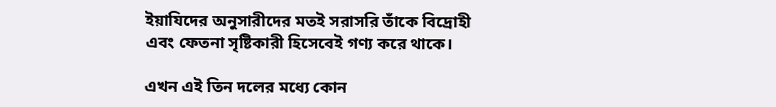ইয়াযিদের অনুসারীদের মতই সরাসরি তাঁকে বিদ্রোহী এবং ফেতনা সৃষ্টিকারী হিসেবেই গণ্য করে থাকে।

এখন এই তিন দলের মধ্যে কোন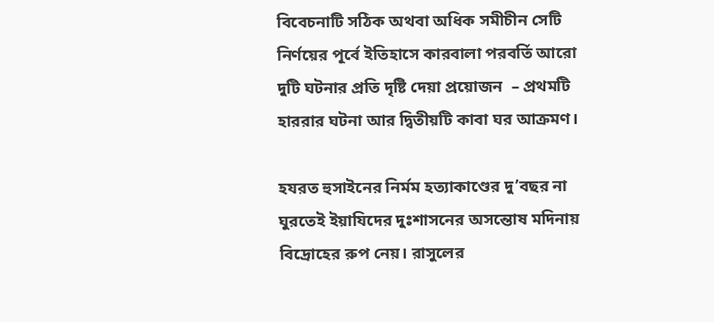বিবেচনাটি সঠিক অথবা অধিক সমীচীন সেটি নির্ণয়ের পূর্বে ইতিহাসে কারবালা পরবর্তি আরো দুটি ঘটনার প্রতি দৃষ্টি দেয়া প্রয়োজন  – প্রথমটি হাররার ঘটনা আর দ্বিতীয়টি কাবা ঘর আক্রমণ।

হযরত হুসাইনের নির্মম হত্যাকাণ্ডের দু’বছর না ঘুরতেই ইয়াযিদের দুঃশাসনের অসন্তোষ মদিনায় বিদ্রোহের রুপ নেয়। রাসুলের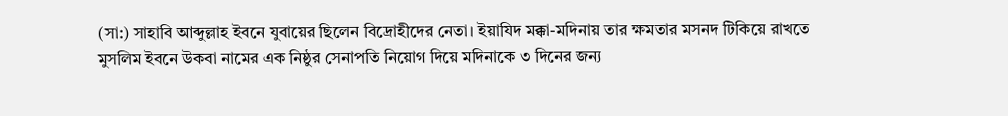(সা:) সাহাবি আব্দুল্লাহ ইবনে যুবায়ের ছিলেন বিদ্রোহীদের নেতা। ইয়াযিদ মক্কা-মদিনায় তার ক্ষমতার মসনদ টিকিয়ে রাখতে মুসলিম ইবনে উকবা নামের এক নিষ্ঠুর সেনাপতি নিয়োগ দিয়ে মদিনাকে ৩ দিনের জন্য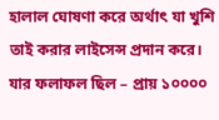হালাল ঘোষণা করে অর্থাৎ যা খুশি তাই করার লাইসেন্স প্রদান করে। যার ফলাফল ছিল – প্রায় ১০০০০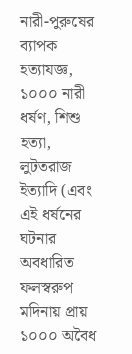নারী-পুরুষের ব্যাপক হত্যাযজ্ঞ, ১০০০ নারী ধর্ষণ, শিশু হত্যা, লুটতরাজ ইত্যাদি (এবং এই ধর্ষনের ঘটনার অবধারিত ফলস্বরুপ মদিনায় প্রায় ১০০০ অবৈধ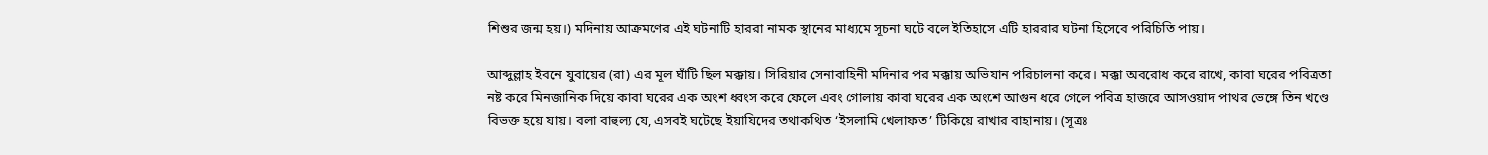শিশুর জন্ম হয়।) মদিনায় আক্রমণের এই ঘটনাটি হাররা নামক স্থানের মাধ্যমে সূচনা ঘটে বলে ইতিহাসে এটি হাররার ঘটনা হিসেবে পরিচিতি পায়।

আব্দুল্লাহ ইবনে যুবায়ের (রা) এর মূল ঘাঁটি ছিল মক্কায়। সিরিয়ার সেনাবাহিনী মদিনার পর মক্কায় অভিযান পরিচালনা করে। মক্কা অবরোধ করে রাখে, কাবা ঘরের পবিত্রতা নষ্ট করে মিনজানিক দিয়ে কাবা ঘরের এক অংশ ধ্বংস করে ফেলে এবং গোলায় কাবা ঘরের এক অংশে আগুন ধরে গেলে পবিত্র হাজরে আসওয়াদ পাথর ভেঙ্গে তিন খণ্ডে বিভক্ত হয়ে যায়। বলা বাহুল্য যে, এসবই ঘটেছে ইয়াযিদের তথাকথিত ‘ইসলামি খেলাফত’ টিকিয়ে রাখার বাহানায়। (সূত্রঃ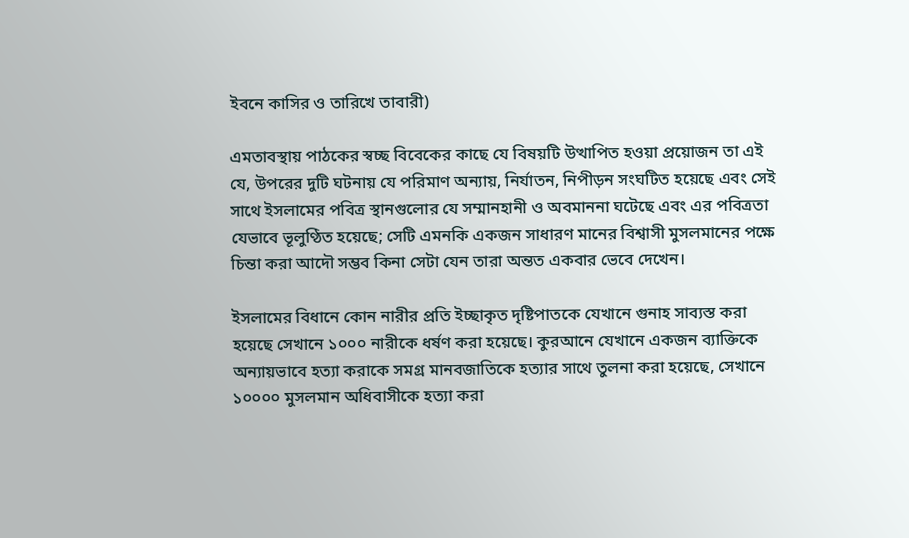ইবনে কাসির ও তারিখে তাবারী)

এমতাবস্থায় পাঠকের স্বচ্ছ বিবেকের কাছে যে বিষয়টি উত্থাপিত হওয়া প্রয়োজন তা এই যে, উপরের দুটি ঘটনায় যে পরিমাণ অন্যায়, নির্যাতন, নিপীড়ন সংঘটিত হয়েছে এবং সেই সাথে ইসলামের পবিত্র স্থানগুলোর যে সম্মানহানী ও অবমাননা ঘটেছে এবং এর পবিত্রতা যেভাবে ভূলুণ্ঠিত হয়েছে; সেটি এমনকি একজন সাধারণ মানের বিশ্বাসী মুসলমানের পক্ষে চিন্তা করা আদৌ সম্ভব কিনা সেটা যেন তারা অন্তত একবার ভেবে দেখেন।

ইসলামের বিধানে কোন নারীর প্রতি ইচ্ছাকৃত দৃষ্টিপাতকে যেখানে গুনাহ সাব্যস্ত করা হয়েছে সেখানে ১০০০ নারীকে ধর্ষণ করা হয়েছে। কুরআনে যেখানে একজন ব্যাক্তিকে অন্যায়ভাবে হত্যা করাকে সমগ্র মানবজাতিকে হত্যার সাথে তুলনা করা হয়েছে, সেখানে ১০০০০ মুসলমান অধিবাসীকে হত্যা করা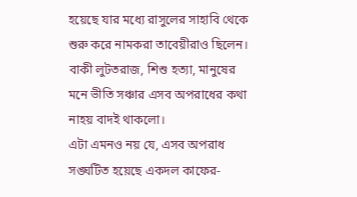হয়েছে যার মধ্যে রাসুলের সাহাবি থেকে শুরু করে নামকরা তাবেয়ীরাও ছিলেন। বাকী লুটতরাজ, শিশু হত্যা, মানুষের মনে ভীতি সঞ্চার এসব অপরাধের কথা নাহয় বাদই থাকলো।
এটা এমনও নয় যে, এসব অপরাধ সঙ্ঘটিত হয়েছে একদল কাফের-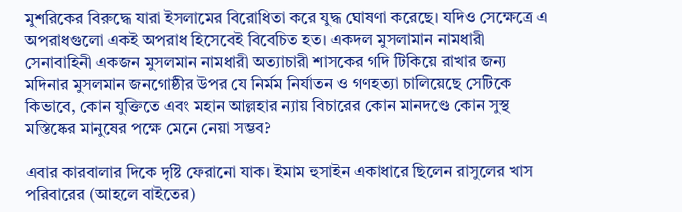মুশরিকের বিরুদ্ধে যারা ইসলামের বিরোধিতা করে যুদ্ধ ঘোষণা করেছে। যদিও সেক্ষেত্রে এ অপরাধগুলো একই অপরাধ হিসেবেই বিবেচিত হত। একদল মুসলামান নামধারী সেনাবাহিনী একজন মুসলমান নামধারী অত্যাচারী শাসকের গদি টিকিয়ে রাখার জন্য মদিনার মুসলমান জনগোষ্ঠীর উপর যে নির্মম নির্যাতন ও গণহত্যা চালিয়েছে সেটিকে কিভাবে, কোন যুক্তিতে এবং মহান আল্লহার ন্যায় বিচারের কোন মানদণ্ডে কোন সুস্থ মস্তিষ্কের মানুষের পক্ষে মেনে নেয়া সম্ভব?

এবার কারবালার দিকে দৃষ্টি ফেরানো যাক। ইমাম হুসাইন একাধারে ছিলেন রাসুলের খাস পরিবারের (আহলে বাইতের)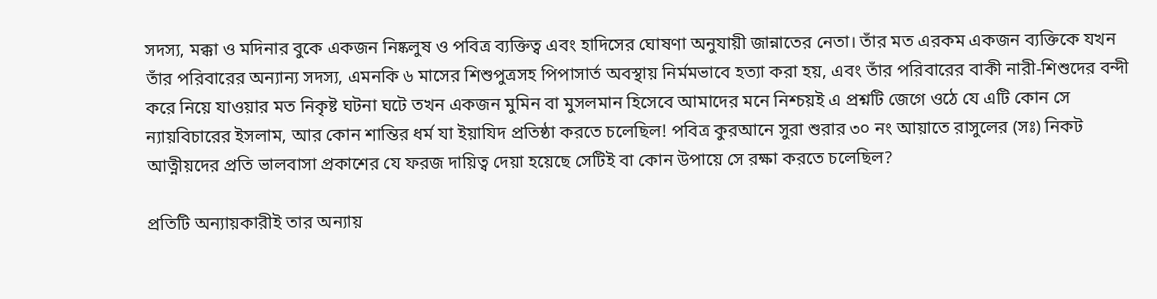সদস্য, মক্কা ও মদিনার বুকে একজন নিষ্কলুষ ও পবিত্র ব্যক্তিত্ব এবং হাদিসের ঘোষণা অনুযায়ী জান্নাতের নেতা। তাঁর মত এরকম একজন ব্যক্তিকে যখন তাঁর পরিবারের অন্যান্য সদস্য, এমনকি ৬ মাসের শিশুপুত্রসহ পিপাসার্ত অবস্থায় নির্মমভাবে হত্যা করা হয়, এবং তাঁর পরিবারের বাকী নারী-শিশুদের বন্দী করে নিয়ে যাওয়ার মত নিকৃষ্ট ঘটনা ঘটে তখন একজন মুমিন বা মুসলমান হিসেবে আমাদের মনে নিশ্চয়ই এ প্রশ্নটি জেগে ওঠে যে এটি কোন সে ন্যায়বিচারের ইসলাম, আর কোন শান্তির ধর্ম যা ইয়াযিদ প্রতিষ্ঠা করতে চলেছিল! পবিত্র কুরআনে সুরা শুরার ৩০ নং আয়াতে রাসুলের (সঃ) নিকট আত্নীয়দের প্রতি ভালবাসা প্রকাশের যে ফরজ দায়িত্ব দেয়া হয়েছে সেটিই বা কোন উপায়ে সে রক্ষা করতে চলেছিল?

প্রতিটি অন্যায়কারীই তার অন্যায়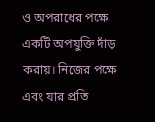ও অপরাধের পক্ষে একটি অপযুক্তি দাঁড় করায়। নিজের পক্ষে এবং যার প্রতি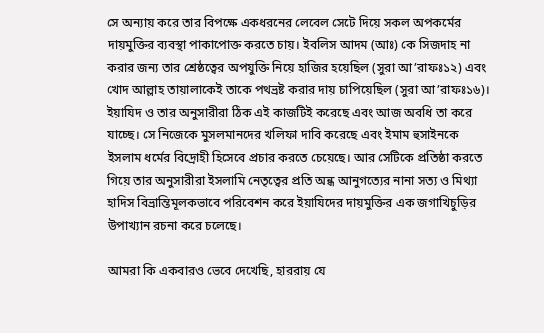সে অন্যায় করে তার বিপক্ষে একধরনের লেবেল সেটে দিয়ে সকল অপকর্মের দায়মুক্তির ব্যবস্থা পাকাপোক্ত করতে চায়। ইবলিস আদম (আঃ) কে সিজদাহ না করার জন্য তার শ্রেষ্ঠত্বের অপযুক্তি নিয়ে হাজির হয়েছিল (সুরা আ’রাফঃ১২) এবং খোদ আল্লাহ তায়ালাকেই তাকে পথভ্রষ্ট করার দায় চাপিয়েছিল (সুরা আ’রাফঃ১৬)। ইয়াযিদ ও তার অনুসারীরা ঠিক এই কাজটিই করেছে এবং আজ অবধি তা করে যাচ্ছে। সে নিজেকে মুসলমানদের খলিফা দাবি করেছে এবং ইমাম হুসাইনকে ইসলাম ধর্মের বিদ্রোহী হিসেবে প্রচার করতে চেয়েছে। আর সেটিকে প্রতিষ্ঠা করতে গিয়ে তার অনুসারীরা ইসলামি নেতৃত্বের প্রতি অন্ধ আনুগত্যের নানা সত্য ও মিথ্যা হাদিস বিভ্রান্তিমূলকভাবে পরিবেশন করে ইয়াযিদের দায়মুক্তির এক জগাখিচুড়ির উপাখ্যান রচনা করে চলেছে।

আমরা কি একবারও ভেবে দেখেছি, হাররায় যে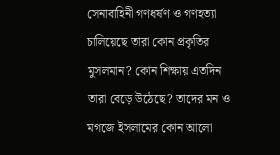সেনাবাহিনী গণধর্ষণ ও গণহত্যা চালিয়েছে তারা কোন প্রকৃতির মুসলমান? কোন শিক্ষায় এতদিন তারা বেড়ে উঠেছে? তাদের মন ও মগজে ইসলামের কোন আলো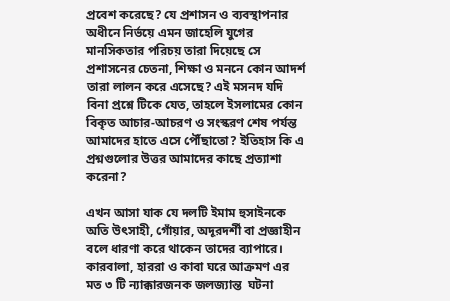প্রবেশ করেছে? যে প্রশাসন ও ব্যবস্থাপনার অধীনে নির্ভয়ে এমন জাহেলি যুগের মানসিকতার পরিচয় তারা দিয়েছে সে প্রশাসনের চেতনা, শিক্ষা ও মননে কোন আদর্শ তারা লালন করে এসেছে? এই মসনদ যদি বিনা প্রশ্নে টিকে যেত, তাহলে ইসলামের কোন বিকৃত আচার-আচরণ ও সংস্করণ শেষ পর্যন্ত আমাদের হাতে এসে পৌঁছাতো? ইতিহাস কি এ প্রশ্নগুলোর উত্তর আমাদের কাছে প্রত্যাশা করেনা?

এখন আসা যাক যে দলটি ইমাম হুসাইনকে অতি উৎসাহী, গোঁয়ার, অদূরদর্শী বা প্রজ্ঞাহীন বলে ধারণা করে থাকেন তাদের ব্যাপারে। কারবালা, হাররা ও কাবা ঘরে আক্রমণ এর মত ৩ টি ন্যাক্কারজনক জলজ্যান্ত  ঘটনা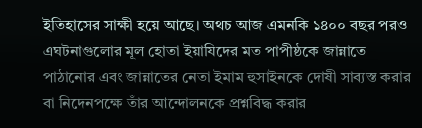ইতিহাসের সাক্ষী হয়ে আছে। অথচ আজ এমনকি ১৪০০ বছর পরও এঘটনাগুলোর মূল হোতা ইয়াযিদের মত পাপীষ্ঠকে জান্নাতে পাঠানোর এবং জান্নাতের নেতা ইমাম হুসাইনকে দোষী সাব্যস্ত করার বা নিদেনপক্ষে তাঁর আন্দোলনকে প্রশ্নবিদ্ধ করার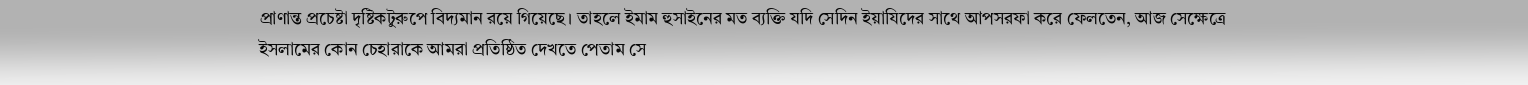প্রাণান্ত প্রচেষ্টা দৃষ্টিকটুরুপে বিদ্যমান রয়ে গিয়েছে। তাহলে ইমাম হুসাইনের মত ব্যক্তি যদি সেদিন ইয়াযিদের সাথে আপসরফা করে ফেলতেন, আজ সেক্ষেত্রে ইসলামের কোন চেহারাকে আমরা প্রতিষ্ঠিত দেখতে পেতাম সে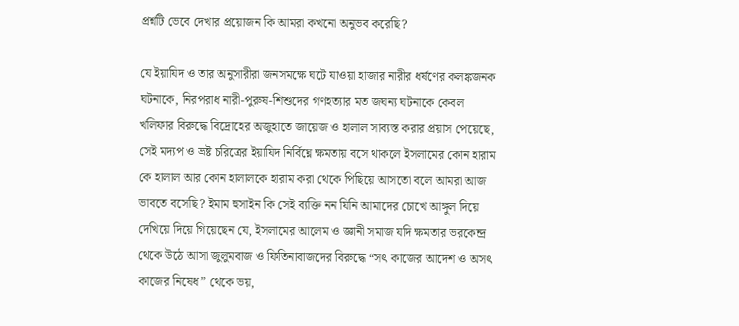প্রশ্নটি ভেবে দেখার প্রয়োজন কি আমরা কখনো অনুভব করেছি?

যে ইয়াযিদ ও তার অনুসারীরা জনসমক্ষে ঘটে যাওয়া হাজার নারীর ধর্ষণের কলঙ্কজনক ঘটনাকে, নিরপরাধ নারী-পুরুষ-শিশুদের গণহত্যার মত জঘন্য ঘটনাকে কেবল খলিফার বিরুদ্ধে বিদ্রোহের অজুহাতে জায়েজ ও হালাল সাব্যস্ত করার প্রয়াস পেয়েছে, সেই মদ্যপ ও ভ্রষ্ট চরিত্রের ইয়াযিদ নির্বিঘ্নে ক্ষমতায় বসে থাকলে ইসলামের কোন হারাম কে হালাল আর কোন হালালকে হারাম করা থেকে পিছিয়ে আসতো বলে আমরা আজ ভাবতে বসেছি? ইমাম হুসাইন কি সেই ব্যক্তি নন যিনি আমাদের চোখে আঙ্গুল দিয়ে দেখিয়ে দিয়ে গিয়েছেন যে, ইসলামের আলেম ও জ্ঞানী সমাজ যদি ক্ষমতার ভরকেন্দ্র থেকে উঠে আসা জুলুমবাজ ও ফিতিনাবাজদের বিরুদ্ধে “সৎ কাজের আদেশ ও অসৎ কাজের নিষেধ” থেকে ভয়,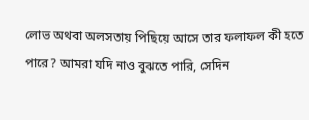লোভ অথবা অলসতায় পিছিয়ে আসে তার ফলাফল কী হতে পারে? আমরা যদি নাও বুঝতে পারি, সেদিন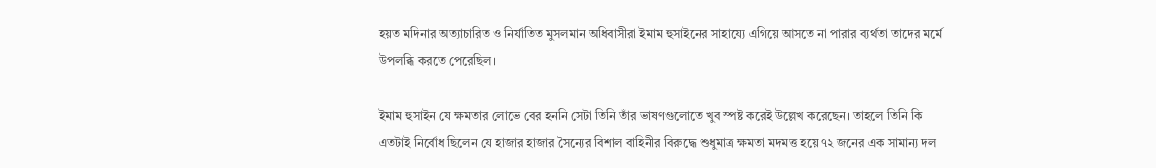হয়ত মদিনার অত্যাচারিত ও নির্যাতিত মুসলমান অধিবাসীরা ইমাম হুসাইনের সাহায্যে এগিয়ে আসতে না পারার ব্যর্থতা তাদের মর্মে উপলব্ধি করতে পেরেছিল।

ইমাম হুসাইন যে ক্ষমতার লোভে বের হননি সেটা তিনি তাঁর ভাষণগুলোতে খুব স্পষ্ট করেই উল্লেখ করেছেন। তাহলে তিনি কি এতটাই নির্বোধ ছিলেন যে হাজার হাজার সৈন্যের বিশাল বাহিনীর বিরুদ্ধে শুধুমাত্র ক্ষমতা মদমত্ত হয়ে ৭২ জনের এক সামান্য দল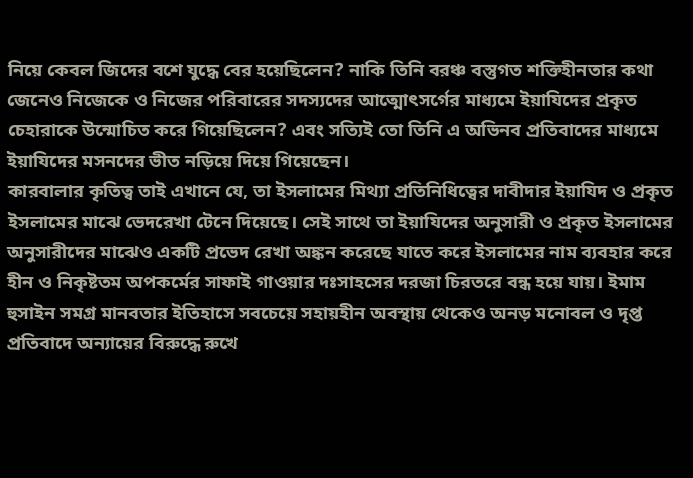নিয়ে কেবল জিদের বশে যুদ্ধে বের হয়েছিলেন? নাকি তিনি বরঞ্চ বস্তুগত শক্তিহীনতার কথা জেনেও নিজেকে ও নিজের পরিবারের সদস্যদের আত্মোৎসর্গের মাধ্যমে ইয়াযিদের প্রকৃত চেহারাকে উন্মোচিত করে গিয়েছিলেন? এবং সত্যিই তো তিনি এ অভিনব প্রতিবাদের মাধ্যমে ইয়াযিদের মসনদের ভীত নড়িয়ে দিয়ে গিয়েছেন।
কারবালার কৃতিত্ব তাই এখানে যে, তা ইসলামের মিথ্যা প্রতিনিধিত্বের দাবীদার ইয়াযিদ ও প্রকৃত ইসলামের মাঝে ভেদরেখা টেনে দিয়েছে। সেই সাথে তা ইয়াযিদের অনুসারী ও প্রকৃত ইসলামের অনুসারীদের মাঝেও একটি প্রভেদ রেখা অঙ্কন করেছে যাতে করে ইসলামের নাম ব্যবহার করে হীন ও নিকৃষ্টতম অপকর্মের সাফাই গাওয়ার দঃসাহসের দরজা চিরতরে বন্ধ হয়ে যায়। ইমাম হুসাইন সমগ্র মানবতার ইতিহাসে সবচেয়ে সহায়হীন অবস্থায় থেকেও অনড় মনোবল ও দৃপ্ত প্রতিবাদে অন্যায়ের বিরুদ্ধে রুখে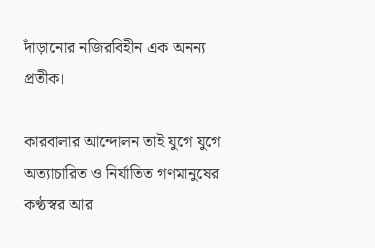দাঁড়ানোর নজিরবিহীন এক অনন্য প্রতীক।

কারবালার আন্দোলন তাই যুগে যুগে অত্যাচারিত ও নির্যাতিত গণমানুষের কণ্ঠস্বর আর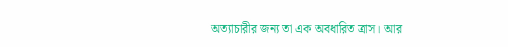অত্যাচারীর জন্য তা এক অবধারিত ত্রাস। আর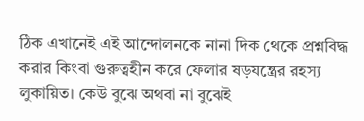ঠিক এখানেই এই আন্দোলনকে নানা দিক থেকে প্রশ্নবিদ্ধ করার কিংবা গুরুত্বহীন করে ফেলার ষড়যন্ত্রের রহস্য লুকায়িত। কেউ বুঝে অথবা না বুঝেই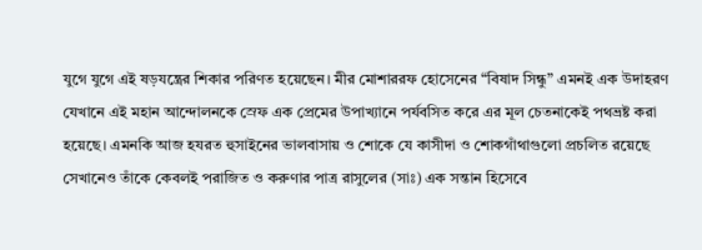যুগে যুগে এই ষড়যন্ত্রের শিকার পরিণত হয়েছেন। মীর মোশাররফ হোসেনের “বিষাদ সিন্ধু” এমনই এক উদাহরণ যেখানে এই মহান আন্দোলনকে স্রেফ এক প্রেমের উপাখ্যানে পর্যবসিত করে এর মূল চেতনাকেই পথভ্রষ্ট করা হয়েছে। এমনকি আজ হযরত হুসাইনের ভালবাসায় ও শোকে যে কাসীদা ও শোকগাঁথাগুলো প্রচলিত রয়েছে সেখানেও তাঁকে কেবলই পরাজিত ও করুণার পাত্র রাসুলের (সাঃ) এক সন্তান হিসেবে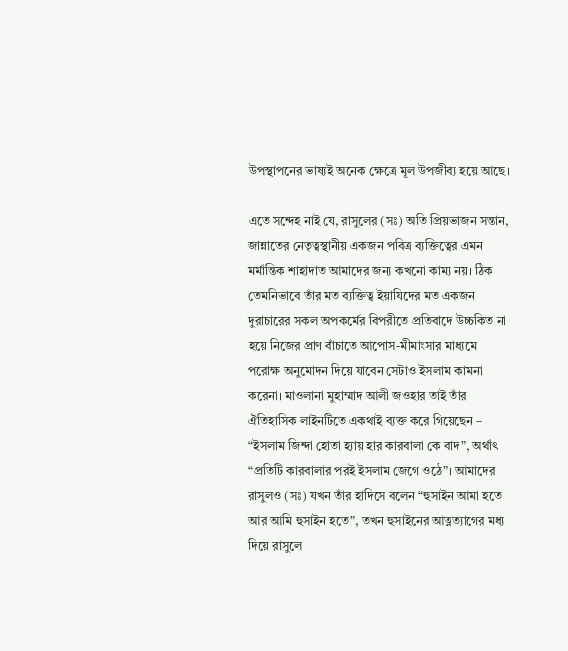উপস্থাপনের ভাষ্যই অনেক ক্ষেত্রে মূল উপজীব্য হয়ে আছে।

এতে সন্দেহ নাই যে, রাসুলের (সঃ) অতি প্রিয়ভাজন সন্তান, জান্নাতের নেতৃত্বস্থানীয় একজন পবিত্র ব্যক্তিত্বের এমন মর্মান্তিক শাহাদাত আমাদের জন্য কখনো কাম্য নয়। ঠিক তেমনিভাবে তাঁর মত ব্যক্তিত্ব ইয়াযিদের মত একজন দুরাচারের সকল অপকর্মের বিপরীতে প্রতিবাদে উচ্চকিত না হয়ে নিজের প্রাণ বাঁচাতে আপোস-মীমাংসার মাধ্যমে পরোক্ষ অনুমোদন দিয়ে যাবেন সেটাও ইসলাম কামনা করেনা। মাওলানা মুহাম্মাদ আলী জওহার তাই তাঁর ঐতিহাসিক লাইনটিতে একথাই ব্যক্ত করে গিয়েছেন – “ইসলাম জিন্দা হোতা হ্যায় হার কারবালা কে বাদ”, অর্থাৎ “প্রতিটি কারবালার পরই ইসলাম জেগে ওঠে”। আমাদের রাসুলও (সঃ) যখন তাঁর হাদিসে বলেন “হুসাইন আমা হতে আর আমি হুসাইন হতে”, তখন হুসাইনের আত্নত্যাগের মধ্য দিয়ে রাসুলে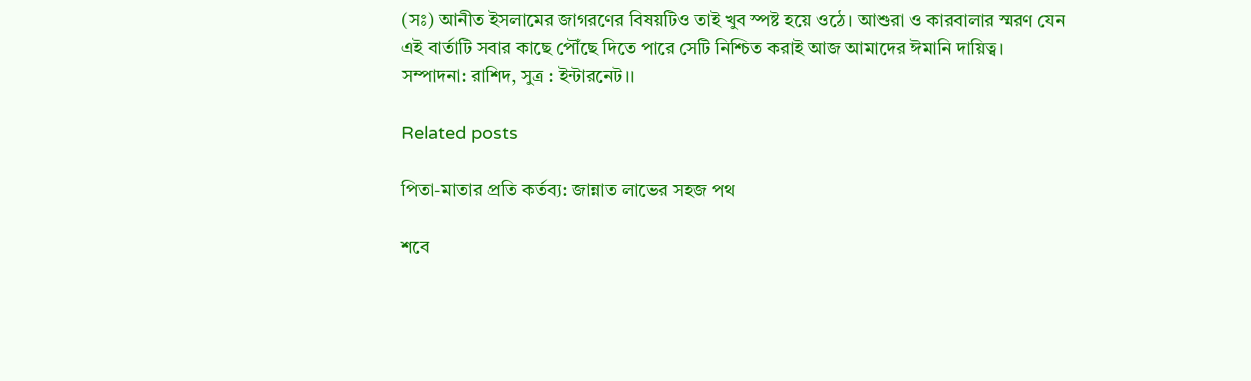(সঃ) আনীত ইসলামের জাগরণের বিষয়টিও তাই খুব স্পষ্ট হয়ে ওঠে। আশুরা ও কারবালার স্মরণ যেন এই বার্তাটি সবার কাছে পৌঁছে দিতে পারে সেটি নিশ্চিত করাই আজ আমাদের ঈমানি দায়িত্ব। সম্পাদনা: রাশিদ, সুত্র : ইন্টারনেট।।

Related posts

পিতা-মাতার প্রতি কর্তব্য: জান্নাত লাভের সহজ পথ

শবে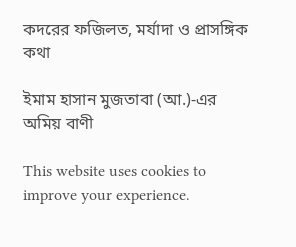কদরের ফজিলত, মর্যাদা ও প্রাসঙ্গিক কথা

ইমাম হাসান মুজতাবা (আ.)-এর অমিয় বাণী

This website uses cookies to improve your experience.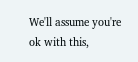We'll assume you're ok with this,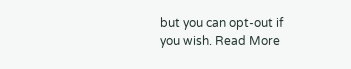but you can opt-out if you wish. Read More